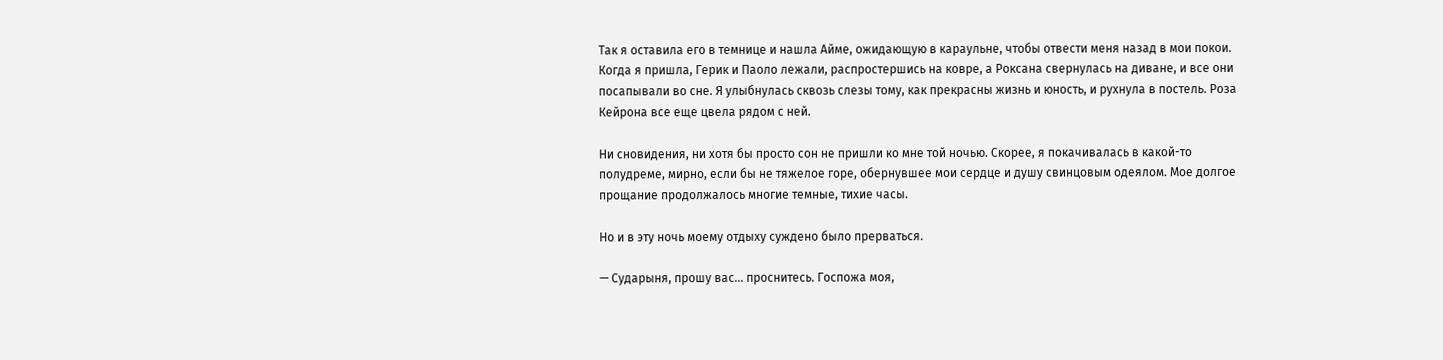Так я оставила его в темнице и нашла Айме, ожидающую в караульне, чтобы отвести меня назад в мои покои. Когда я пришла, Герик и Паоло лежали, распростершись на ковре, а Роксана свернулась на диване, и все они посапывали во сне. Я улыбнулась сквозь слезы тому, как прекрасны жизнь и юность, и рухнула в постель. Роза Кейрона все еще цвела рядом с ней.

Ни сновидения, ни хотя бы просто сон не пришли ко мне той ночью. Скорее, я покачивалась в какой-то полудреме, мирно, если бы не тяжелое горе, обернувшее мои сердце и душу свинцовым одеялом. Мое долгое прощание продолжалось многие темные, тихие часы.

Но и в эту ночь моему отдыху суждено было прерваться.

— Сударыня, прошу вас… проснитесь. Госпожа моя,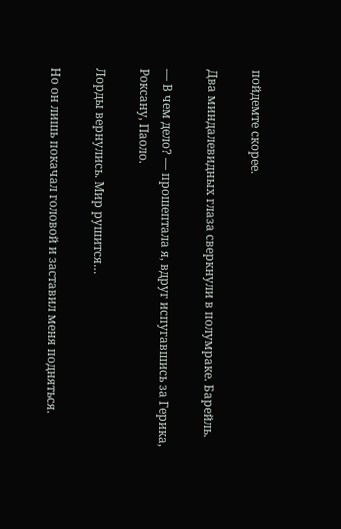пойдемте скорее.

Два миндалевидных глаза сверкнули в полумраке. Барейль.

— В чем дело? — прошептала я, вдруг испугавшись за Герика, Роксану, Паоло.

Лорды вернулись. Мир рушится…

Но он лишь покачал головой и заставил меня подняться.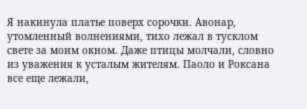Я накинула платье поверх сорочки. Авонар, утомленный волнениями, тихо лежал в тусклом свете за моим окном. Даже птицы молчали, словно из уважения к усталым жителям. Паоло и Роксана все еще лежали,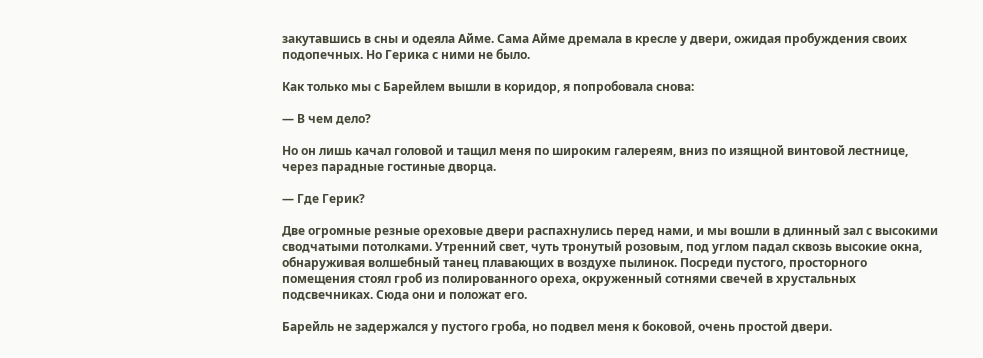закутавшись в сны и одеяла Айме. Сама Айме дремала в кресле у двери, ожидая пробуждения своих подопечных. Но Герика с ними не было.

Как только мы с Барейлем вышли в коридор, я попробовала снова:

— В чем дело?

Но он лишь качал головой и тащил меня по широким галереям, вниз по изящной винтовой лестнице, через парадные гостиные дворца.

— Где Герик?

Две огромные резные ореховые двери распахнулись перед нами, и мы вошли в длинный зал с высокими сводчатыми потолками. Утренний свет, чуть тронутый розовым, под углом падал сквозь высокие окна, обнаруживая волшебный танец плавающих в воздухе пылинок. Посреди пустого, просторного помещения стоял гроб из полированного ореха, окруженный сотнями свечей в хрустальных подсвечниках. Сюда они и положат его.

Барейль не задержался у пустого гроба, но подвел меня к боковой, очень простой двери.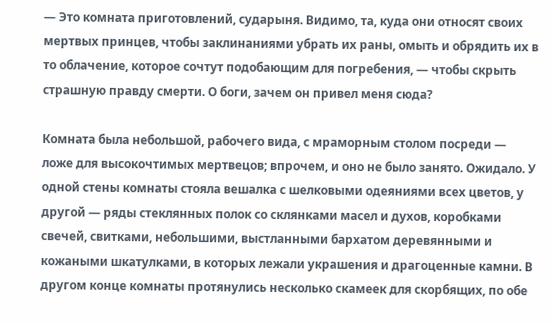— Это комната приготовлений, сударыня. Видимо, та, куда они относят своих мертвых принцев, чтобы заклинаниями убрать их раны, омыть и обрядить их в то облачение, которое сочтут подобающим для погребения, — чтобы скрыть страшную правду смерти. О боги, зачем он привел меня сюда?

Комната была небольшой, рабочего вида, с мраморным столом посреди — ложе для высокочтимых мертвецов; впрочем, и оно не было занято. Ожидало. У одной стены комнаты стояла вешалка с шелковыми одеяниями всех цветов, у другой — ряды стеклянных полок со склянками масел и духов, коробками свечей, свитками, небольшими, выстланными бархатом деревянными и кожаными шкатулками, в которых лежали украшения и драгоценные камни. В другом конце комнаты протянулись несколько скамеек для скорбящих, по обе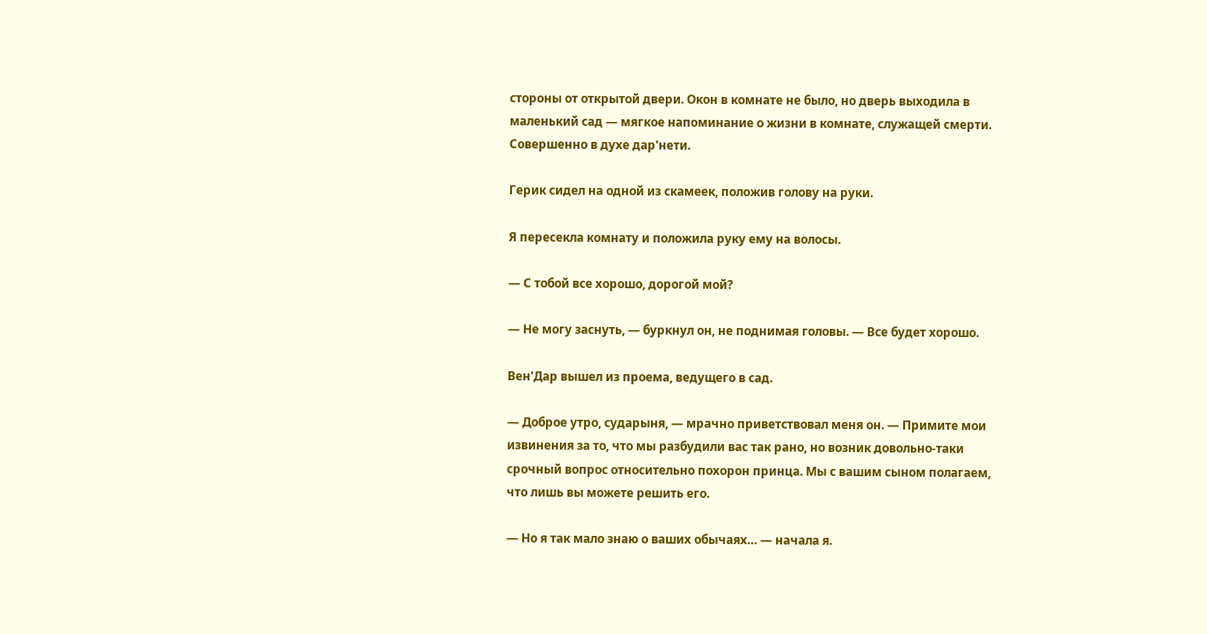стороны от открытой двери. Окон в комнате не было, но дверь выходила в маленький сад — мягкое напоминание о жизни в комнате, служащей смерти. Совершенно в духе дар'нети.

Герик сидел на одной из скамеек, положив голову на руки.

Я пересекла комнату и положила руку ему на волосы.

— С тобой все хорошо, дорогой мой?

— Не могу заснуть, — буркнул он, не поднимая головы. — Все будет хорошо.

Вен'Дар вышел из проема, ведущего в сад.

— Доброе утро, сударыня, — мрачно приветствовал меня он. — Примите мои извинения за то, что мы разбудили вас так рано, но возник довольно-таки срочный вопрос относительно похорон принца. Мы с вашим сыном полагаем, что лишь вы можете решить его.

— Но я так мало знаю о ваших обычаях… — начала я.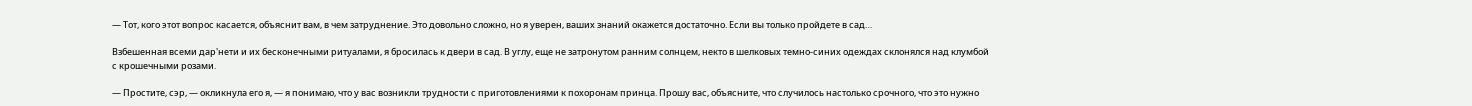— Тот, кого этот вопрос касается, объяснит вам, в чем затруднение. Это довольно сложно, но я уверен, ваших знаний окажется достаточно. Если вы только пройдете в сад…

Взбешенная всеми дар'нети и их бесконечными ритуалами, я бросилась к двери в сад. В углу, еще не затронутом ранним солнцем, некто в шелковых темно-синих одеждах склонялся над клумбой с крошечными розами.

— Простите, сэр, — окликнула его я, — я понимаю, что у вас возникли трудности с приготовлениями к похоронам принца. Прошу вас, объясните, что случилось настолько срочного, что это нужно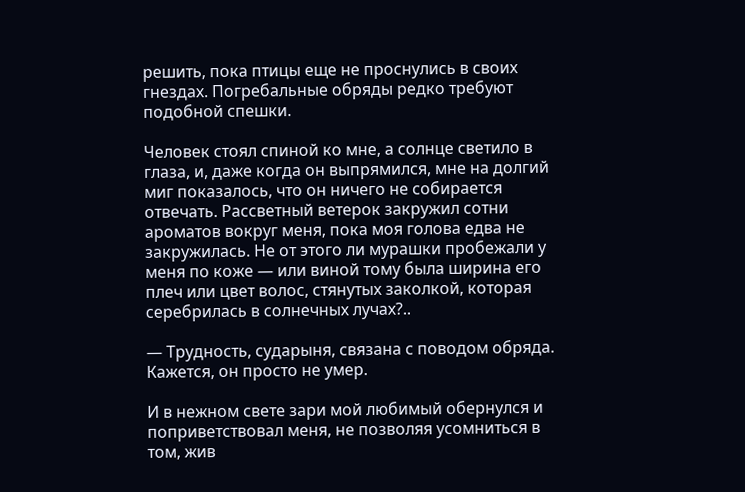решить, пока птицы еще не проснулись в своих гнездах. Погребальные обряды редко требуют подобной спешки.

Человек стоял спиной ко мне, а солнце светило в глаза, и, даже когда он выпрямился, мне на долгий миг показалось, что он ничего не собирается отвечать. Рассветный ветерок закружил сотни ароматов вокруг меня, пока моя голова едва не закружилась. Не от этого ли мурашки пробежали у меня по коже — или виной тому была ширина его плеч или цвет волос, стянутых заколкой, которая серебрилась в солнечных лучах?..

— Трудность, сударыня, связана с поводом обряда. Кажется, он просто не умер.

И в нежном свете зари мой любимый обернулся и поприветствовал меня, не позволяя усомниться в том, жив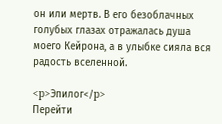он или мертв. В его безоблачных голубых глазах отражалась душа моего Кейрона, а в улыбке сияла вся радость вселенной.

<p>Эпилог</p>
Перейти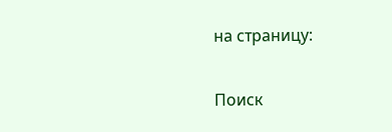на страницу:

Поиск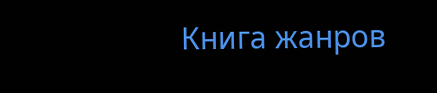Книга жанров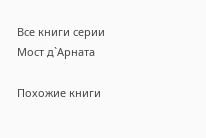Все книги серии Мост д`Арната

Похожие книги